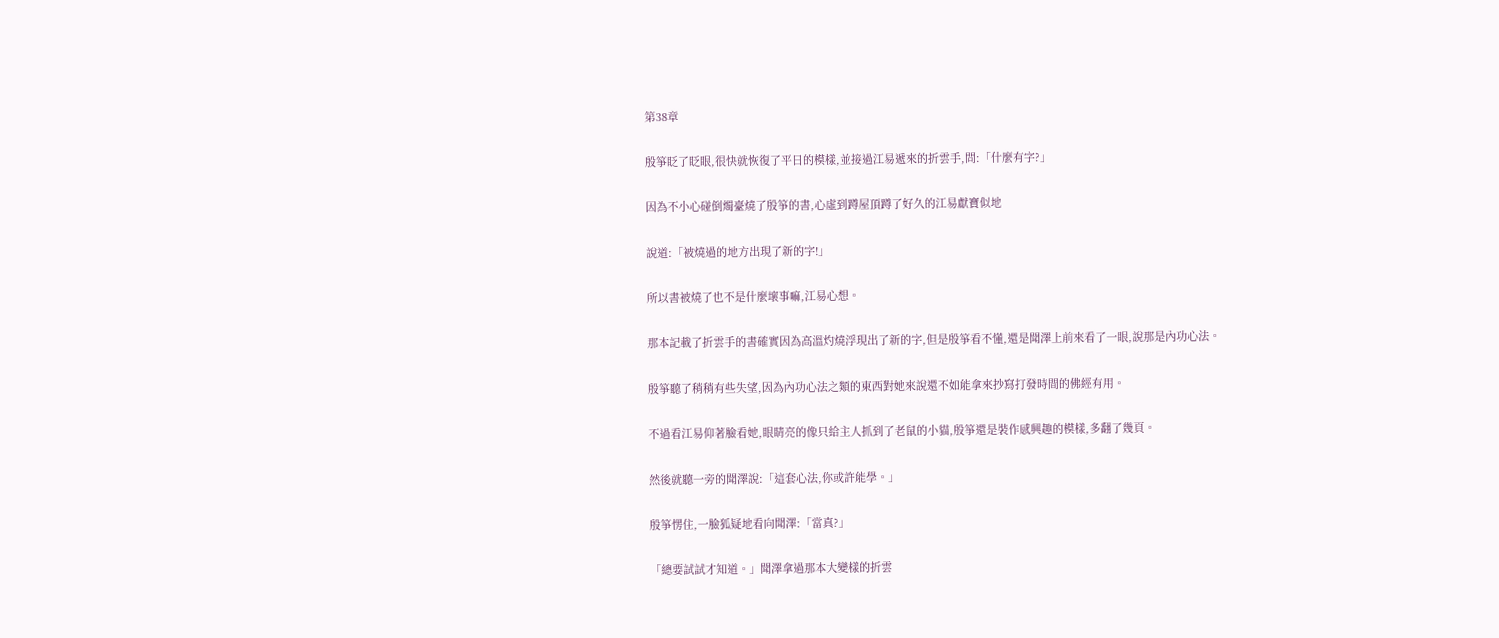第38章

殷箏眨了眨眼,很快就恢復了平日的模樣,並接過江易遞來的折雲手,問:「什麼有字?」

因為不小心碰倒燭臺燒了殷箏的書,心虛到蹲屋頂蹲了好久的江易獻寶似地

說道:「被燒過的地方出現了新的字!」

所以書被燒了也不是什麼壞事嘛,江易心想。

那本記載了折雲手的書確實因為高溫灼燒浮現出了新的字,但是殷箏看不懂,還是聞澤上前來看了一眼,說那是內功心法。

殷箏聽了稍稍有些失望,因為內功心法之類的東西對她來說還不如能拿來抄寫打發時間的佛經有用。

不過看江易仰著臉看她,眼睛亮的像只給主人抓到了老鼠的小貓,殷箏還是裝作感興趣的模樣,多翻了幾頁。

然後就聽一旁的聞澤說:「這套心法,你或許能學。」

殷箏愣住,一臉狐疑地看向聞澤:「當真?」

「總要試試才知道。」聞澤拿過那本大變樣的折雲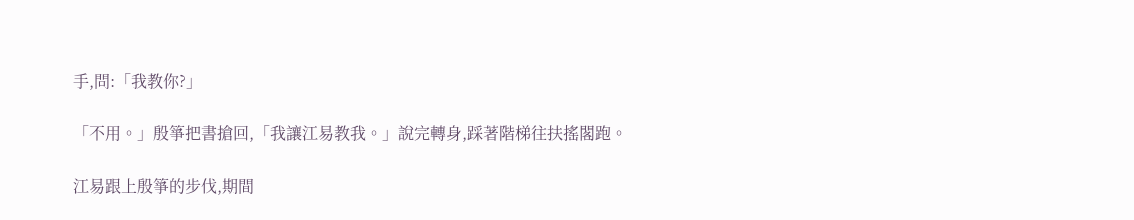手,問:「我教你?」

「不用。」殷箏把書搶回,「我讓江易教我。」說完轉身,踩著階梯往扶搖閣跑。

江易跟上殷箏的步伐,期間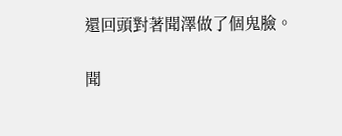還回頭對著聞澤做了個鬼臉。

聞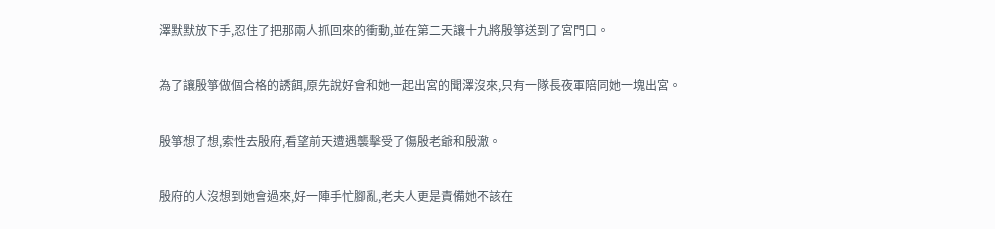澤默默放下手,忍住了把那兩人抓回來的衝動,並在第二天讓十九將殷箏送到了宮門口。

為了讓殷箏做個合格的誘餌,原先說好會和她一起出宮的聞澤沒來,只有一隊長夜軍陪同她一塊出宮。

殷箏想了想,索性去殷府,看望前天遭遇襲擊受了傷殷老爺和殷澈。

殷府的人沒想到她會過來,好一陣手忙腳亂,老夫人更是責備她不該在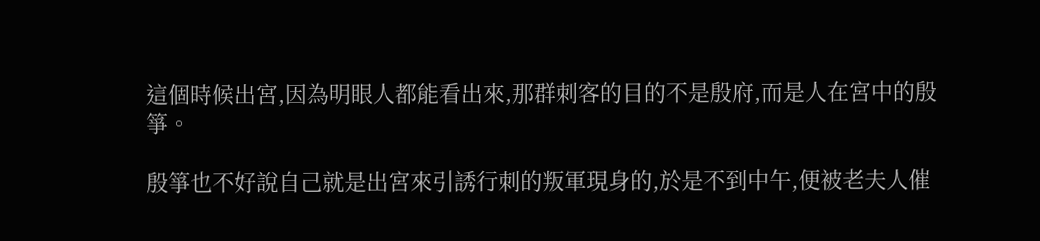這個時候出宮,因為明眼人都能看出來,那群刺客的目的不是殷府,而是人在宮中的殷箏。

殷箏也不好說自己就是出宮來引誘行刺的叛軍現身的,於是不到中午,便被老夫人催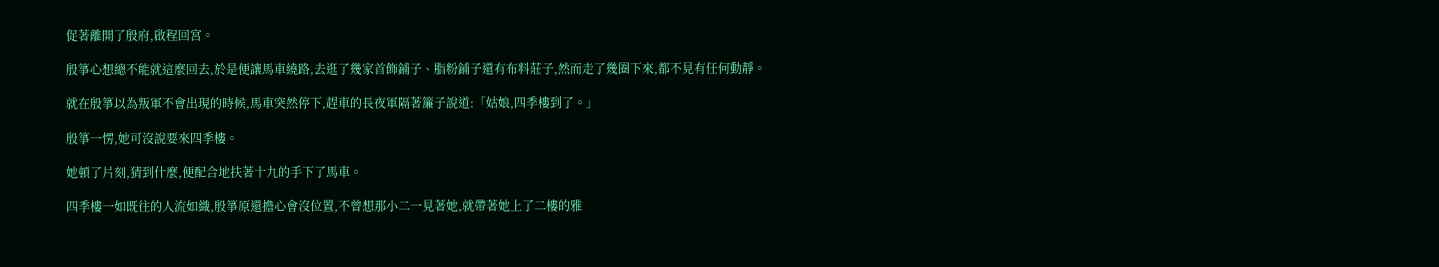促著離開了殷府,啟程回宮。

殷箏心想總不能就這麼回去,於是便讓馬車繞路,去逛了幾家首飾鋪子、脂粉鋪子還有布料莊子,然而走了幾圈下來,都不見有任何動靜。

就在殷箏以為叛軍不會出現的時候,馬車突然停下,趕車的長夜軍隔著簾子說道:「姑娘,四季樓到了。」

殷箏一愣,她可沒說要來四季樓。

她頓了片刻,猜到什麼,便配合地扶著十九的手下了馬車。

四季樓一如既往的人流如織,殷箏原還擔心會沒位置,不曾想那小二一見著她,就帶著她上了二樓的雅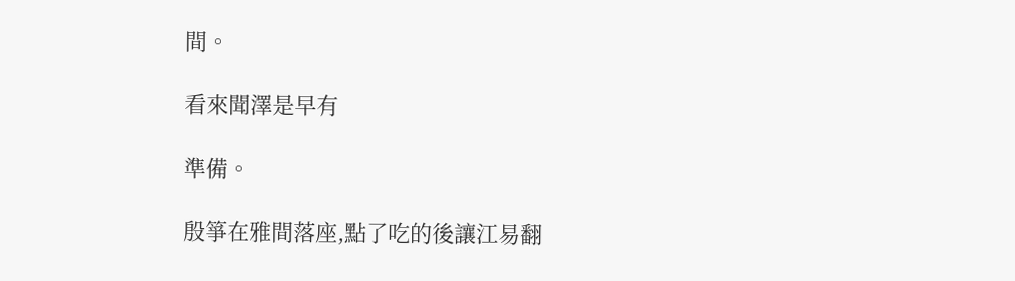間。

看來聞澤是早有

準備。

殷箏在雅間落座,點了吃的後讓江易翻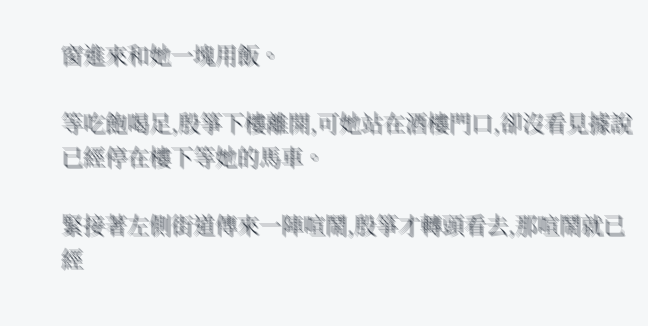窗進來和她一塊用飯。

等吃飽喝足,殷箏下樓離開,可她站在酒樓門口,卻沒看見據說已經停在樓下等她的馬車。

緊接著左側街道傳來一陣喧鬧,殷箏才轉頭看去,那喧鬧就已經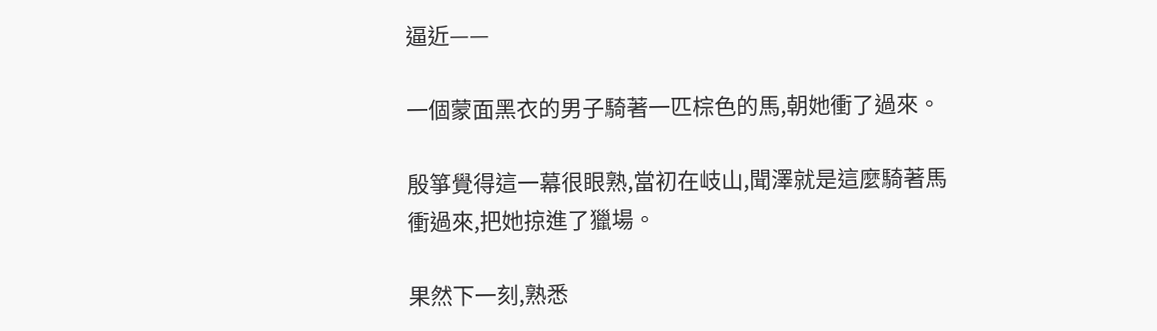逼近——

一個蒙面黑衣的男子騎著一匹棕色的馬,朝她衝了過來。

殷箏覺得這一幕很眼熟,當初在岐山,聞澤就是這麼騎著馬衝過來,把她掠進了獵場。

果然下一刻,熟悉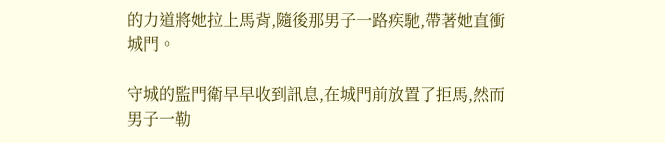的力道將她拉上馬背,隨後那男子一路疾馳,帶著她直衝城門。

守城的監門衛早早收到訊息,在城門前放置了拒馬,然而男子一勒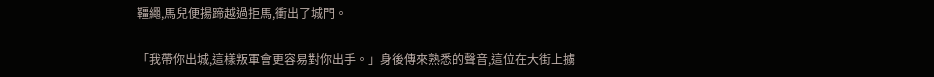韁繩,馬兒便揚蹄越過拒馬,衝出了城門。

「我帶你出城,這樣叛軍會更容易對你出手。」身後傳來熟悉的聲音,這位在大街上擄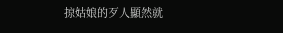掠姑娘的歹人顯然就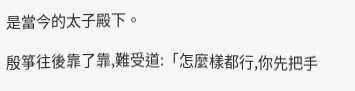是當今的太子殿下。

殷箏往後靠了靠,難受道:「怎麼樣都行,你先把手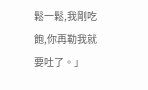鬆一鬆,我剛吃飽,你再勒我就要吐了。」